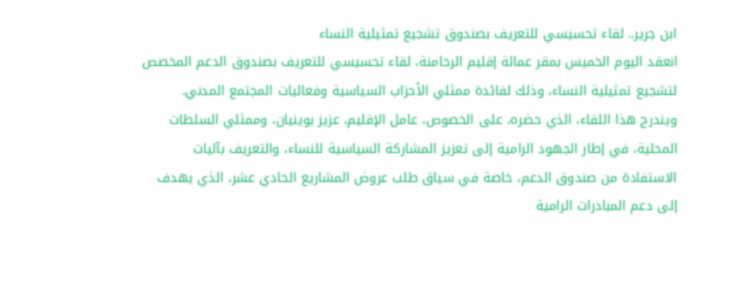ابن جرير.. لقاء تحسيسي للتعريف بصندوق تشجيع تمثيلية النساء
انعقد اليوم الخميس بمقر عمالة إقليم الرحامنة، لقاء تحسيسي للتعريف بصندوق الدعم المخصص لتشجيع تمثيلية النساء، وذلك لفائدة ممثلي الأحزاب السياسية وفعاليات المجتمع المدني.
ويندرج هذا اللقاء، الذي حضره، على الخصوص، عامل الإقليم، عزيز بوينيان، وممثلي السلطات المحلية، في إطار الجهود الرامية إلى تعزيز المشاركة السياسية للنساء، والتعريف بآليات الاستفادة من صندوق الدعم، خاصة في سياق طلب عروض المشاريع الحادي عشر، الذي يهدف إلى دعم المبادرات الرامية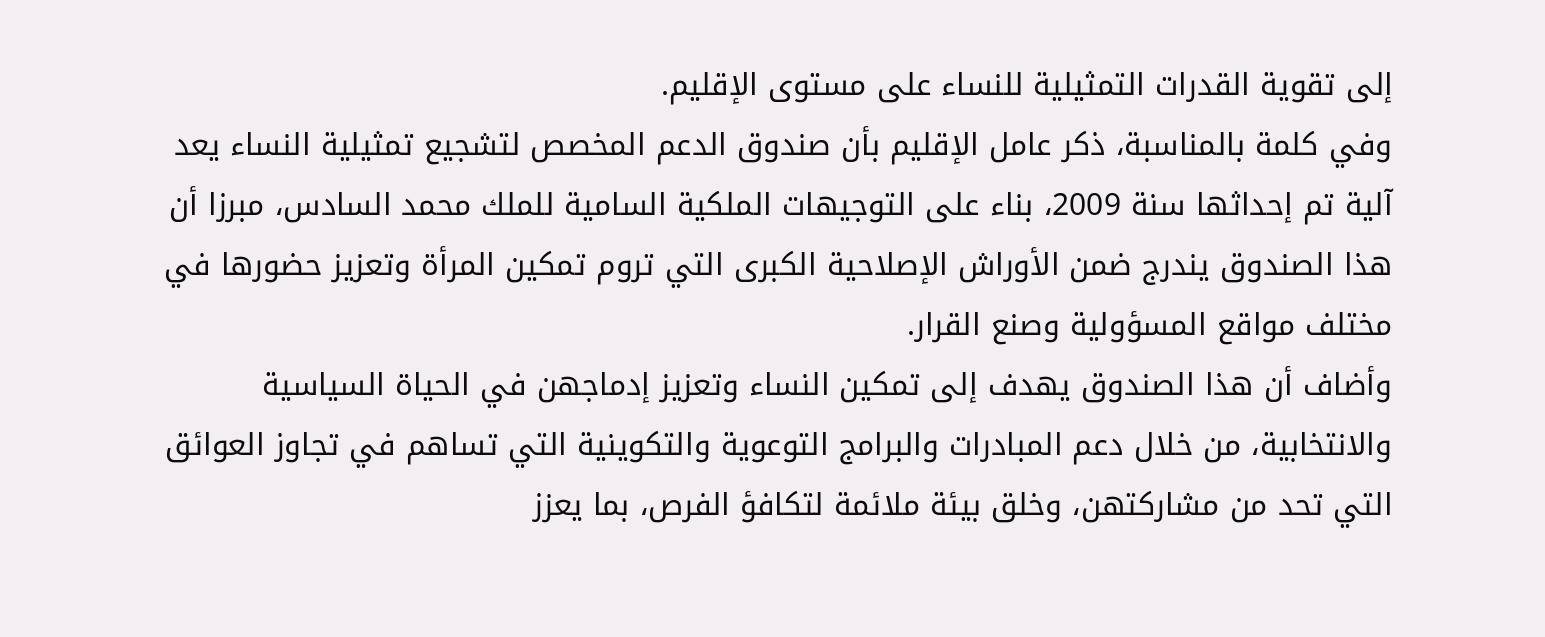إلى تقوية القدرات التمثيلية للنساء على مستوى الإقليم.
وفي كلمة بالمناسبة، ذكر عامل الإقليم بأن صندوق الدعم المخصص لتشجيع تمثيلية النساء يعد آلية تم إحداثها سنة 2009، بناء على التوجيهات الملكية السامية للملك محمد السادس، مبرزا أن هذا الصندوق يندرج ضمن الأوراش الإصلاحية الكبرى التي تروم تمكين المرأة وتعزيز حضورها في مختلف مواقع المسؤولية وصنع القرار.
وأضاف أن هذا الصندوق يهدف إلى تمكين النساء وتعزيز إدماجهن في الحياة السياسية والانتخابية، من خلال دعم المبادرات والبرامج التوعوية والتكوينية التي تساهم في تجاوز العوائق التي تحد من مشاركتهن، وخلق بيئة ملائمة لتكافؤ الفرص، بما يعزز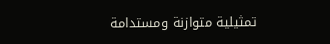تمثيلية متوازنة ومستدامة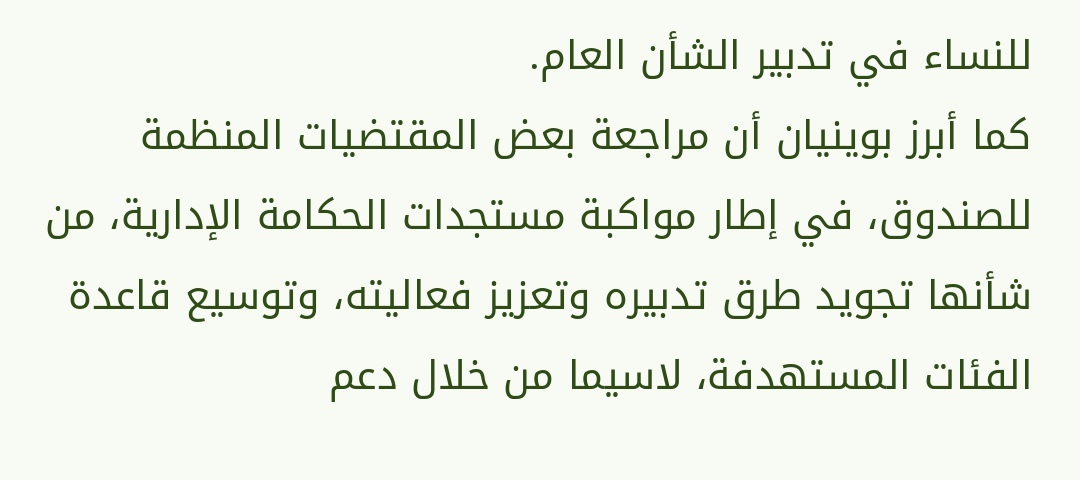للنساء في تدبير الشأن العام.
كما أبرز بوينيان أن مراجعة بعض المقتضيات المنظمة للصندوق، في إطار مواكبة مستجدات الحكامة الإدارية، من شأنها تجويد طرق تدبيره وتعزيز فعاليته، وتوسيع قاعدة الفئات المستهدفة، لاسيما من خلال دعم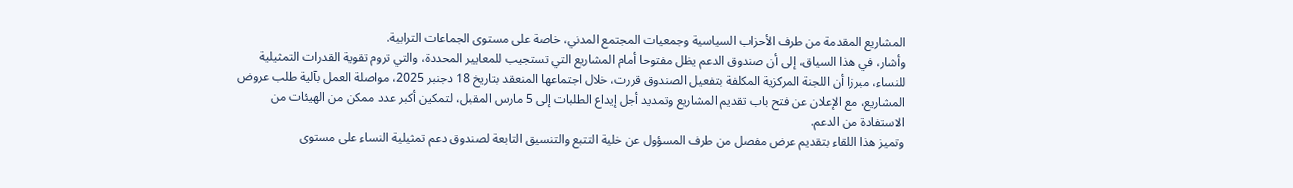المشاريع المقدمة من طرف الأحزاب السياسية وجمعيات المجتمع المدني، خاصة على مستوى الجماعات الترابية.
وأشار، في هذا السياق، إلى أن صندوق الدعم يظل مفتوحا أمام المشاريع التي تستجيب للمعايير المحددة، والتي تروم تقوية القدرات التمثيلية للنساء، مبرزا أن اللجنة المركزية المكلفة بتفعيل الصندوق قررت، خلال اجتماعها المنعقد بتاريخ 18 دجنبر 2025، مواصلة العمل بآلية طلب عروض المشاريع، مع الإعلان عن فتح باب تقديم المشاريع وتمديد أجل إيداع الطلبات إلى 5 مارس المقبل، لتمكين أكبر عدد ممكن من الهيئات من الاستفادة من الدعم.
وتميز هذا اللقاء بتقديم عرض مفصل من طرف المسؤول عن خلية التتبع والتنسيق التابعة لصندوق دعم تمثيلية النساء على مستوى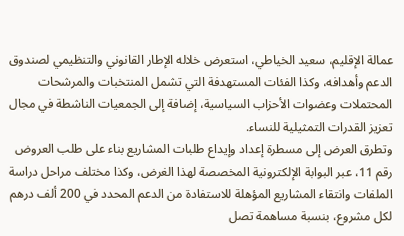عمالة الإقليم، سعيد الخياطي، استعرض خلاله الإطار القانوني والتنظيمي لصندوق الدعم وأهدافه، وكذا الفئات المستهدفة التي تشمل المنتخبات والمرشحات المحتملات وعضوات الأحزاب السياسية، إضافة إلى الجمعيات الناشطة في مجال تعزيز القدرات التمثيلية للنساء.
وتطرق العرض إلى مسطرة إعداد وإيداع طلبات المشاريع بناء على طلب العروض رقم 11، عبر البوابة الإلكترونية المخصصة لهذا الغرض، وكذا مختلف مراحل دراسة الملفات وانتقاء المشاريع المؤهلة للاستفادة من الدعم المحدد في 200 ألف درهم لكل مشروع، بنسبة مساهمة تصل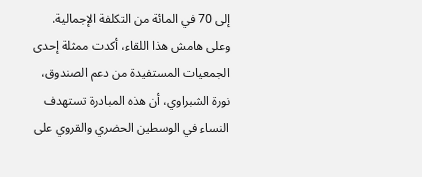إلى 70 في المائة من التكلفة الإجمالية.
وعلى هامش هذا اللقاء، أكدت ممثلة إحدى الجمعيات المستفيدة من دعم الصندوق، نورة الشبراوي، أن هذه المبادرة تستهدف النساء في الوسطين الحضري والقروي على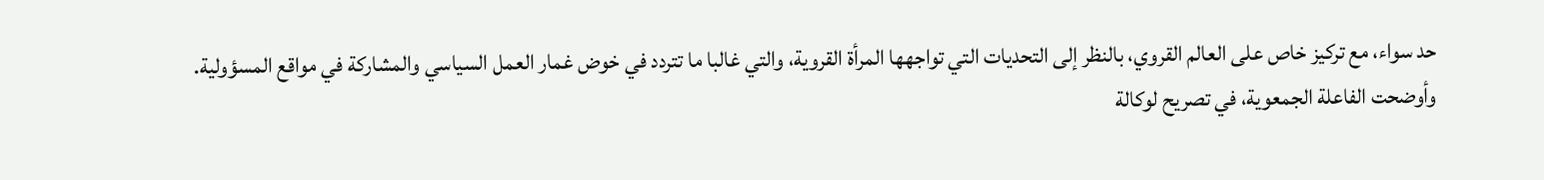حد سواء، مع تركيز خاص على العالم القروي، بالنظر إلى التحديات التي تواجهها المرأة القروية، والتي غالبا ما تتردد في خوض غمار العمل السياسي والمشاركة في مواقع المسؤولية.
وأوضحت الفاعلة الجمعوية، في تصريح لوكالة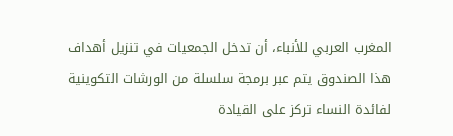المغرب العربي للأنباء، أن تدخل الجمعيات في تنزيل أهداف هذا الصندوق يتم عبر برمجة سلسلة من الورشات التكوينية لفائدة النساء تركز على القيادة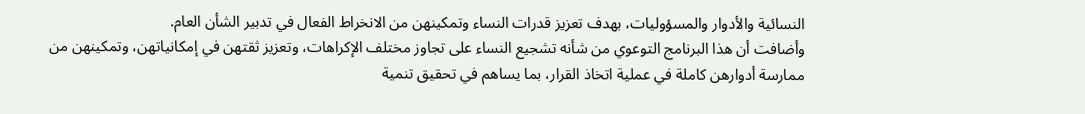النسائية والأدوار والمسؤوليات، بهدف تعزيز قدرات النساء وتمكينهن من الانخراط الفعال في تدبير الشأن العام.
وأضافت أن هذا البرنامج التوعوي من شأنه تشجيع النساء على تجاوز مختلف الإكراهات، وتعزيز ثقتهن في إمكانياتهن، وتمكينهن من ممارسة أدوارهن كاملة في عملية اتخاذ القرار، بما يساهم في تحقيق تنمية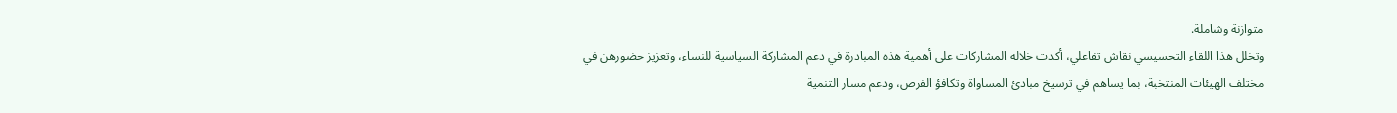متوازنة وشاملة.
وتخلل هذا اللقاء التحسيسي نقاش تفاعلي، أكدت خلاله المشاركات على أهمية هذه المبادرة في دعم المشاركة السياسية للنساء، وتعزيز حضورهن في مختلف الهيئات المنتخبة، بما يساهم في ترسيخ مبادئ المساواة وتكافؤ الفرص، ودعم مسار التنمية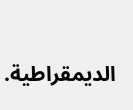الديمقراطية.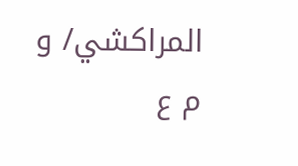المراكشي/ و م ع